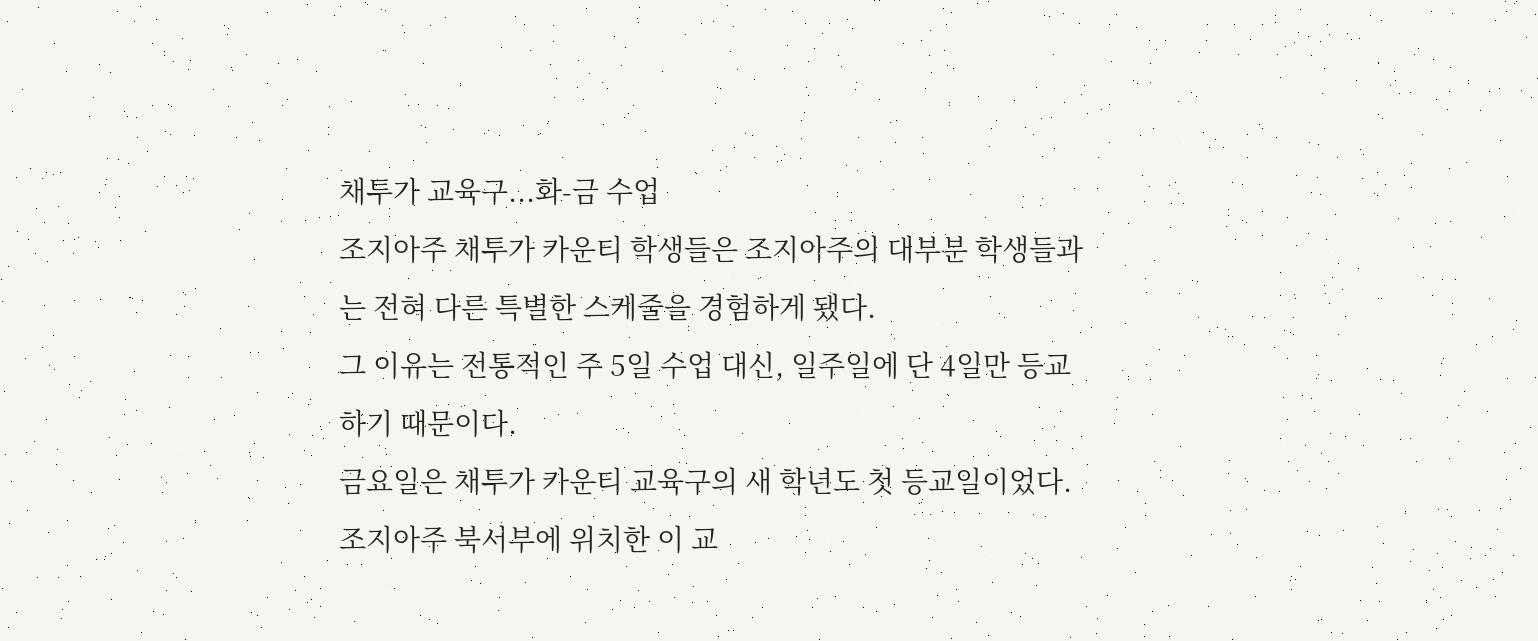채투가 교육구...화-금 수업
조지아주 채투가 카운티 학생들은 조지아주의 대부분 학생들과는 전혀 다른 특별한 스케줄을 경험하게 됐다.
그 이유는 전통적인 주 5일 수업 대신, 일주일에 단 4일만 등교하기 때문이다.
금요일은 채투가 카운티 교육구의 새 학년도 첫 등교일이었다. 조지아주 북서부에 위치한 이 교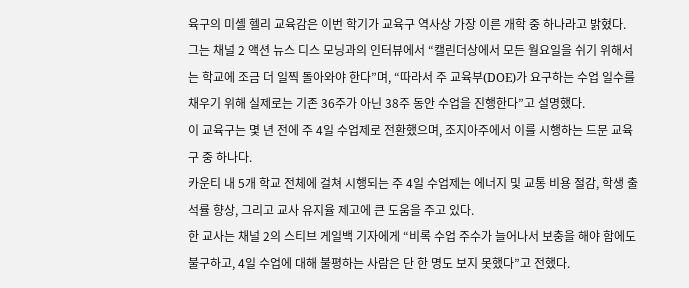육구의 미셸 헬리 교육감은 이번 학기가 교육구 역사상 가장 이른 개학 중 하나라고 밝혔다.
그는 채널 2 액션 뉴스 디스 모닝과의 인터뷰에서 “캘린더상에서 모든 월요일을 쉬기 위해서는 학교에 조금 더 일찍 돌아와야 한다”며, “따라서 주 교육부(DOE)가 요구하는 수업 일수를 채우기 위해 실제로는 기존 36주가 아닌 38주 동안 수업을 진행한다”고 설명했다.
이 교육구는 몇 년 전에 주 4일 수업제로 전환했으며, 조지아주에서 이를 시행하는 드문 교육구 중 하나다.
카운티 내 5개 학교 전체에 걸쳐 시행되는 주 4일 수업제는 에너지 및 교통 비용 절감, 학생 출석률 향상, 그리고 교사 유지율 제고에 큰 도움을 주고 있다.
한 교사는 채널 2의 스티브 게일백 기자에게 “비록 수업 주수가 늘어나서 보충을 해야 함에도 불구하고, 4일 수업에 대해 불평하는 사람은 단 한 명도 보지 못했다”고 전했다.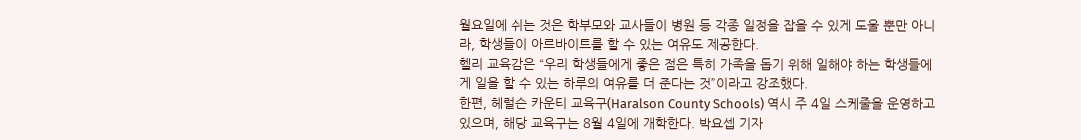월요일에 쉬는 것은 학부모와 교사들이 병원 등 각종 일정을 잡을 수 있게 도울 뿐만 아니라, 학생들이 아르바이트를 할 수 있는 여유도 제공한다.
헬리 교육감은 “우리 학생들에게 좋은 점은 특히 가족을 돕기 위해 일해야 하는 학생들에게 일을 할 수 있는 하루의 여유를 더 준다는 것”이라고 강조했다.
한편, 헤럴슨 카운티 교육구(Haralson County Schools) 역시 주 4일 스케줄을 운영하고 있으며, 해당 교육구는 8월 4일에 개학한다. 박요셉 기자